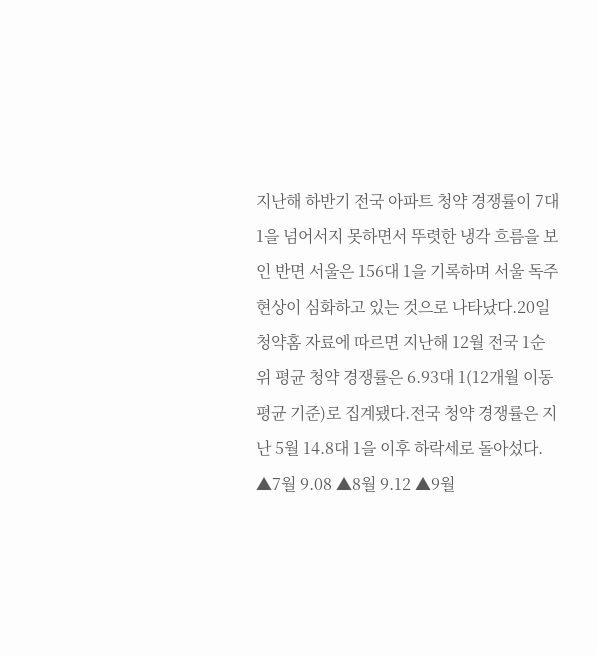지난해 하반기 전국 아파트 청약 경쟁률이 7대 1을 넘어서지 못하면서 뚜렷한 냉각 흐름을 보인 반면 서울은 156대 1을 기록하며 서울 독주 현상이 심화하고 있는 것으로 나타났다.20일 청약홈 자료에 따르면 지난해 12월 전국 1순위 평균 청약 경쟁률은 6.93대 1(12개월 이동평균 기준)로 집계됐다.전국 청약 경쟁률은 지난 5월 14.8대 1을 이후 하락세로 돌아섰다. ▲7월 9.08 ▲8월 9.12 ▲9월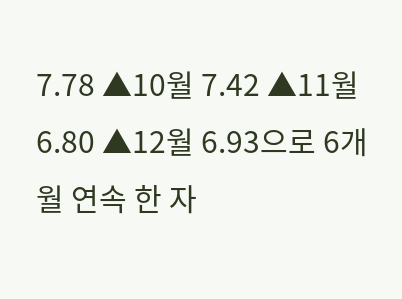7.78 ▲10월 7.42 ▲11월 6.80 ▲12월 6.93으로 6개월 연속 한 자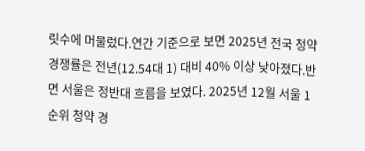릿수에 머물렀다.연간 기준으로 보면 2025년 전국 청약 경쟁률은 전년(12.54대 1) 대비 40% 이상 낮아졌다.반면 서울은 정반대 흐름을 보였다. 2025년 12월 서울 1순위 청약 경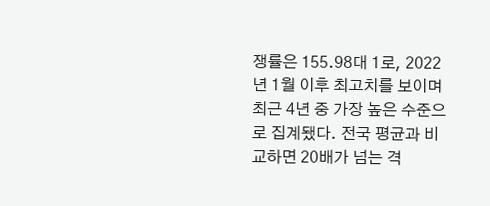쟁률은 155.98대 1로, 2022년 1월 이후 최고치를 보이며 최근 4년 중 가장 높은 수준으로 집계됐다. 전국 평균과 비교하면 20배가 넘는 격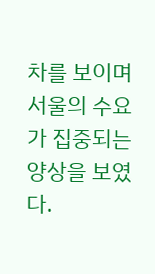차를 보이며 서울의 수요가 집중되는 양상을 보였다.